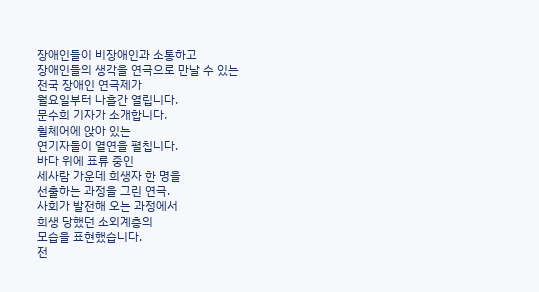장애인들이 비장애인과 소통하고
장애인들의 생각을 연극으로 만날 수 있는
전국 장애인 연극제가
월요일부터 나흘간 열립니다.
문수희 기자가 소개합니다.
휠체어에 앉아 있는
연기자들이 열연을 펼칩니다.
바다 위에 표류 중인
세사람 가운데 희생자 한 명을
선출하는 과정을 그린 연극.
사회가 발전해 오는 과정에서
희생 당했던 소외계층의
모습을 표현했습니다.
전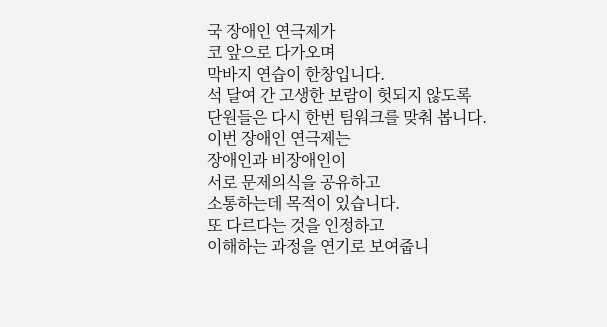국 장애인 연극제가
코 앞으로 다가오며
막바지 연습이 한창입니다.
석 달여 간 고생한 보람이 헛되지 않도록
단원들은 다시 한번 팀워크를 맞춰 봅니다.
이번 장애인 연극제는
장애인과 비장애인이
서로 문제의식을 공유하고
소통하는데 목적이 있습니다.
또 다르다는 것을 인정하고
이해하는 과정을 연기로 보여줍니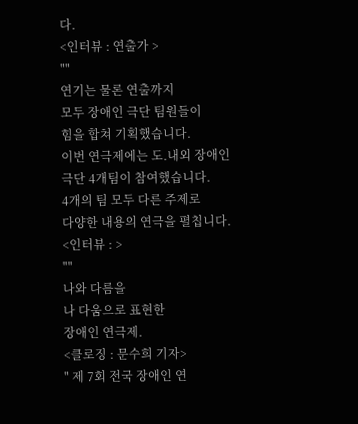다.
<인터뷰 : 연출가 >
""
연기는 물론 연출까지
모두 장애인 극단 팀원들이
힘을 합쳐 기획했습니다.
이번 연극제에는 도.내외 장애인
극단 4개팀이 참여했습니다.
4개의 팀 모두 다른 주제로
다양한 내용의 연극을 펼칩니다.
<인터뷰 : >
""
나와 다름을
나 다움으로 표현한
장애인 연극제.
<클로징 : 문수희 기자>
" 제 7회 전국 장애인 연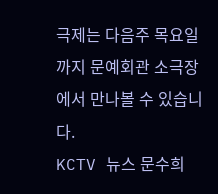극제는 다음주 목요일까지 문예회관 소극장에서 만나볼 수 있습니다.
KCTV 뉴스 문수희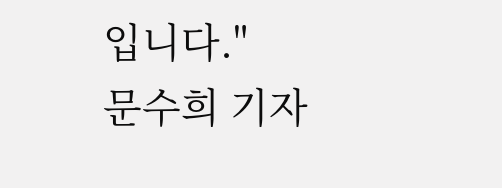입니다."
문수희 기자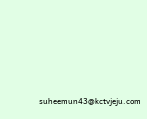suheemun43@kctvjeju.com